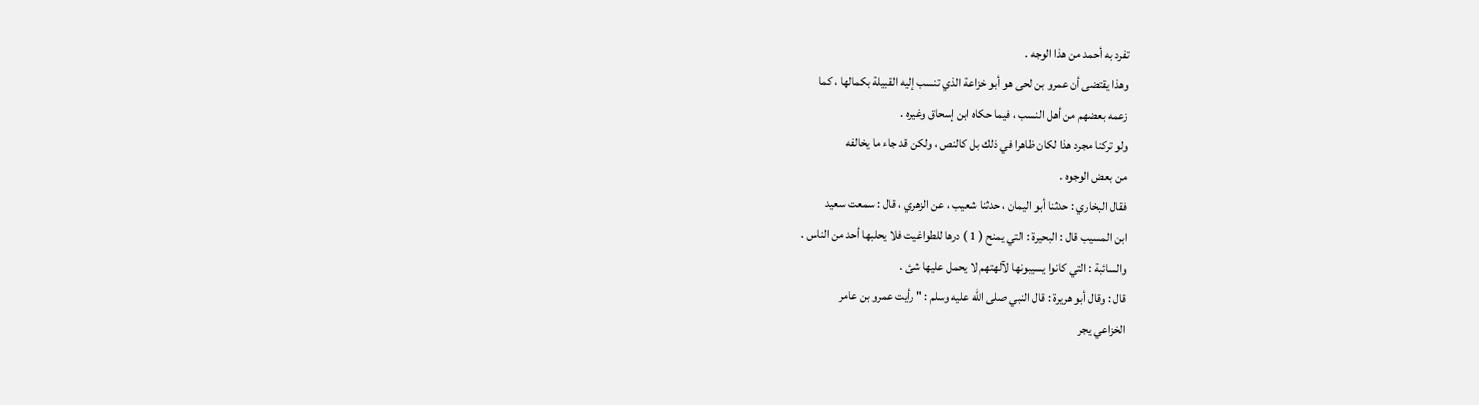تفرد به أحمد من هذا الوجه .
وهذا يقتضى أن عمرو بن لحى هو أبو خزاعة الذي تنسب إليه القبيلة بكمالها ، كما
زعمه بعضهم من أهل النسب ، فيما حكاه ابن إسحاق وغيره .
ولو تركنا مجرد هذا لكان ظاهرا في ذلك بل كالنص ، ولكن قد جاء ما يخالفه
من بعض الوجوه .
فقال البخاري : حدثنا أبو اليمان ، حدثنا شعيب ، عن الزهري ، قال : سمعت سعيد
ابن المسيب قال : البحيرة : التي يمنح ( 1 ) درها للطواغيت فلا يحلبها أحد من الناس .
والسائبة : التي كانوا يسيبونها لآلهتهم لا يحمل عليها شئ .
قال : وقال أبو هريرة : قال النبي صلى الله عليه وسلم : " رأيت عمرو بن عامر
الخزاعي يجر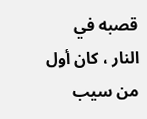قصبه في النار ، كان أول من سيب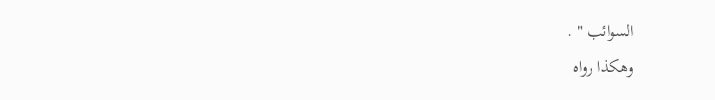السوائب " .
وهكذا رواه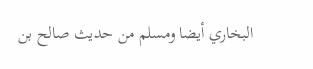البخاري أيضا ومسلم من حديث صالح بن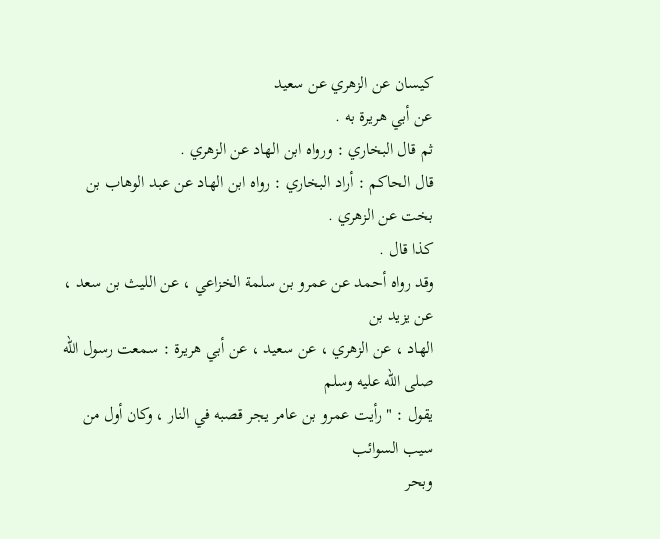كيسان عن الزهري عن سعيد
عن أبي هريرة به .
ثم قال البخاري : ورواه ابن الهاد عن الزهري .
قال الحاكم : أراد البخاري : رواه ابن الهاد عن عبد الوهاب بن بخت عن الزهري .
كذا قال .
وقد رواه أحمد عن عمرو بن سلمة الخزاعي ، عن الليث بن سعد ، عن يزيد بن
الهاد ، عن الزهري ، عن سعيد ، عن أبي هريرة : سمعت رسول الله صلى الله عليه وسلم
يقول : " رأيت عمرو بن عامر يجر قصبه في النار ، وكان أول من سيب السوائب
وبحر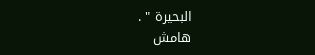البحيرة " .
هامش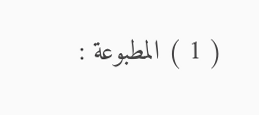( 1 ) المطبوعة :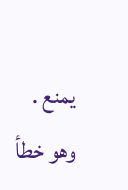يمنع . وهو خطأ